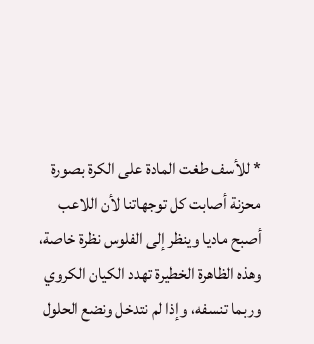* للأسف طغت المادة على الكرة بصورة محزنة أصابت كل توجهاتنا لأن اللاعب أصبح ماديا وينظر إلى الفلوس نظرة خاصة، وهذه الظاهرة الخطيرة تهدد الكيان الكروي وربما تنسفه، وإذا لم نتدخل ونضع الحلول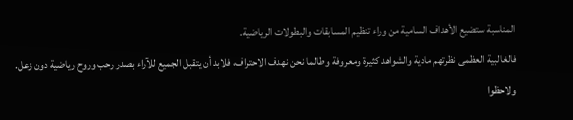المناسبة ستضيع الأهداف السامية من وراء تنظيم المسابقات والبطولات الرياضية.
فالغالبية العظمى نظرتهم مادية والشواهد كثيرة ومعروفة وطالما نحن نهدف الاحتراف، فلابد أن يتقبل الجميع للآراء بصدر رحب وروح رياضية دون زعل. ولاحظوا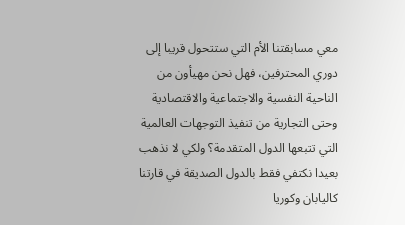معي مسابقتنا الأم التي ستتحول قريبا إلى دوري المحترفين، فهل نحن مهيأون من الناحية النفسية والاجتماعية والاقتصادية
وحتى التجارية من تنفيذ التوجهات العالمية التي تتبعها الدول المتقدمة؟ ولكي لا نذهب بعيدا نكتفي فقط بالدول الصديقة في قارتنا كاليابان وكوريا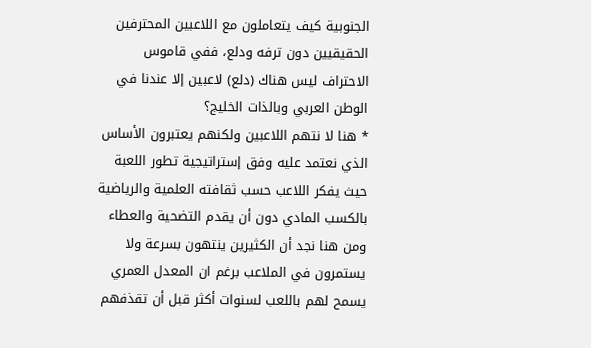الجنوبية كيف يتعاملون مع اللاعبين المحترفين الحقيقيين دون ترفه ودلع، ففي قاموس الاحتراف ليس هناك (دلع) لاعبين إلا عندنا في الوطن العربي وبالذات الخليج؟
* هنا لا نتهم اللاعبين ولكنهم يعتبرون الأساس الذي نعتمد عليه وفق إستراتيجية تطور اللعبة حيث يفكر اللاعب حسب ثقافته العلمية والرياضية بالكسب المادي دون أن يقدم التضحية والعطاء ومن هنا نجد أن الكثيرين ينتهون بسرعة ولا يستمرون في الملاعب برغم ان المعدل العمري يسمح لهم باللعب لسنوات أكثر قبل أن تقذفهم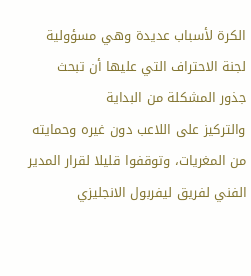الكرة لأسباب عديدة وهي مسؤولية لجنة الاحتراف التي عليها أن تبحث جذور المشكلة من البداية
والتركيز على اللاعب دون غيره وحمايته من المغريات، وتوقفوا قليلا لقرار المدير الفني لفريق ليفربول الانجليزي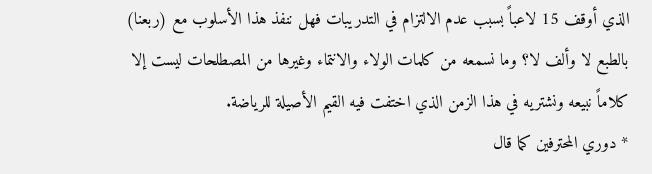الذي أوقف 15 لاعباً بسبب عدم الالتزام في التدريبات فهل ننفذ هذا الأسلوب مع (ربعنا) بالطبع لا وألف لا؟ وما نسمعه من كلمات الولاء والانتماء وغيرها من المصطلحات ليست إلا كلاماً نبيعه ونشتريه في هذا الزمن الذي اختفت فيه القيم الأصيلة للرياضة.
* دوري المحترفين كما قال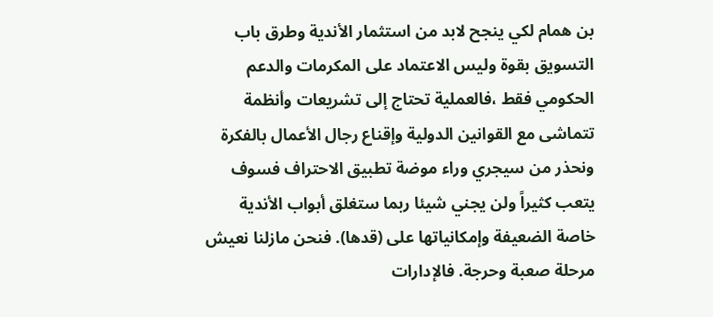بن همام لكي ينجح لابد من استثمار الأندية وطرق باب التسويق بقوة وليس الاعتماد على المكرمات والدعم الحكومي فقط ،فالعملية تحتاج إلى تشريعات وأنظمة تتماشى مع القوانين الدولية وإقناع رجال الأعمال بالفكرة
ونحذر من سيجري وراء موضة تطبيق الاحتراف فسوف يتعب كثيراً ولن يجني شيئا ربما ستغلق أبواب الأندية خاصة الضعيفة وإمكانياتها على (قدها). فنحن مازلنا نعيش مرحلة صعبة وحرجة. فالإدارات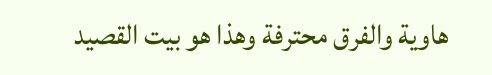هاوية والفرق محترفة وهذا هو بيت القصيد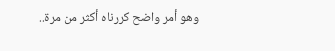وهو أمر واضح كررناه أكثر من مرة..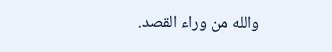والله من وراء القصد.